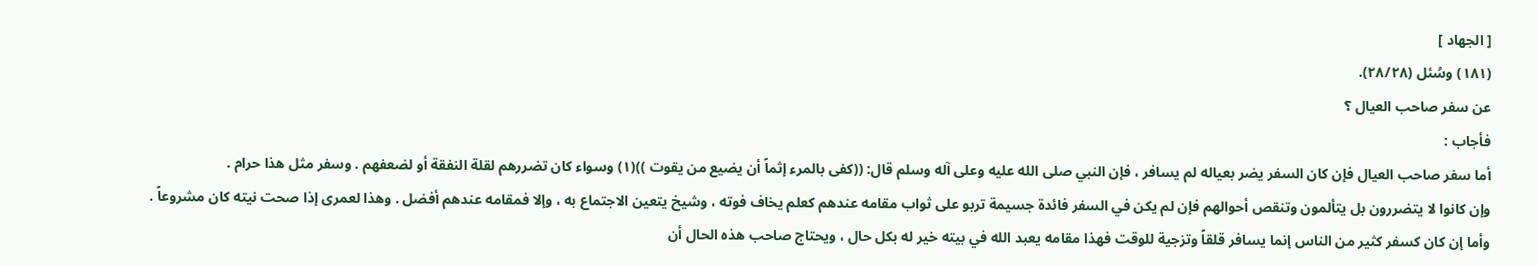[ الجهاد ]
(١٨١) وسُئل (٢٨/٢٨).
عن سفر صاحب العيال ؟
فأجاب :
أما سفر صاحب العيال فإن كان السفر يضر بعياله لم يسافر ، فإن النبي صلى الله عليه وعلى آله وسلم قال: ((كفى بالمرء إثماً أن يضيع من يقوت ))(١) وسواء كان تضررهم لقلة النفقة أو لضعفهم . وسفر مثل هذا حرام .
وإن كانوا لا يتضررون بل يتألمون وتنقص أحوالهم فإن لم يكن في السفر فائدة جسيمة تربو على ثواب مقامه عندهم كعلم يخاف فوته ، وشيخ يتعين الاجتماع به ، وإلا فمقامه عندهم أفضل . وهذا لعمرى إذا صحت نيته كان مشروعاً .
وأما إن كان كسفر كثير من الناس إنما يسافر قلقاً وتزجية للوقت فهذا مقامه يعبد الله في بيته خير له بكل حال ، ويحتاج صاحب هذه الحال أن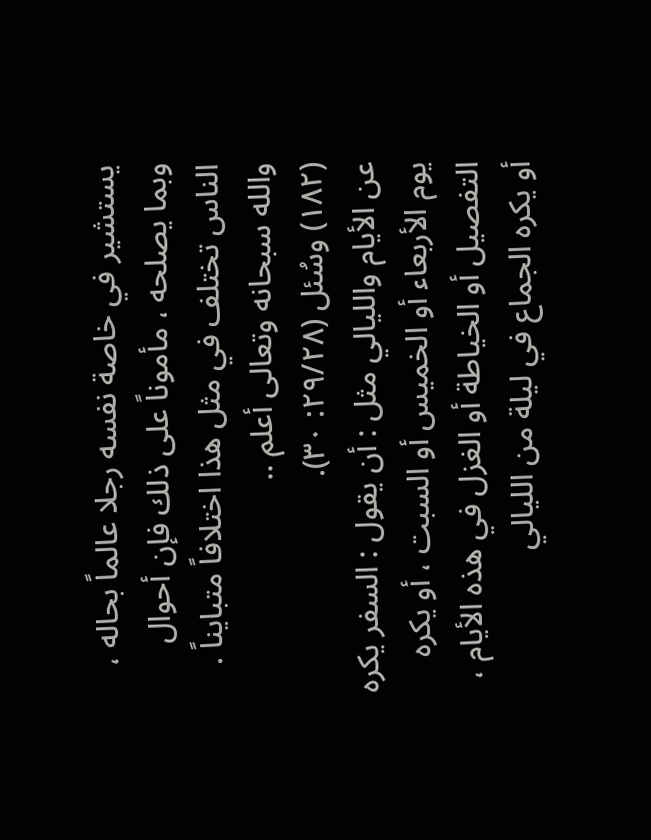يستشير في خاصة نفسه رجلا عالماً بحاله ، وبما يصلحه ، مأموناً على ذلك فإن أحوال الناس تختلف في مثل هذا اختلافاً متبايناً . والله سبحانه وتعالى أعلم ..
(١٨٢) وسُئل (٢٩/٢٨: ٣٠).
عن الأيام والليالي مثل : أن يقول : السفر يكره يوم الأربعاء أو الخميس أو السبت ، أو يكره التفصيل أو الخياطة أو الغزل في هذه الأيام ، أو يكره الجماع في ليلة من الليالي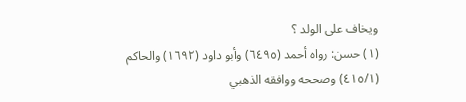ويخاف على الولد ؟
(١) حسن: رواه أحمد (٦٤٩٥) وأبو داود (١٦٩٢) والحاكم (٤١٥/١) وصححه ووافقه الذهبي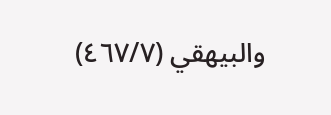والبيهقي (٤٦٧/٧)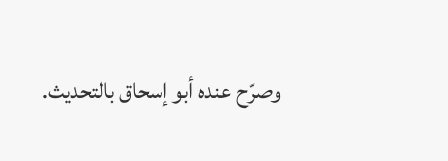وصرّح عنده أبو إسحاق بالتحديث.